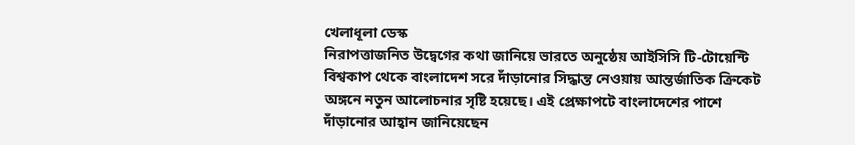খেলাধূলা ডেস্ক
নিরাপত্তাজনিত উদ্বেগের কথা জানিয়ে ভারতে অনুষ্ঠেয় আইসিসি টি-টোয়েন্টি বিশ্বকাপ থেকে বাংলাদেশ সরে দাঁড়ানোর সিদ্ধান্ত নেওয়ায় আন্তর্জাতিক ক্রিকেট অঙ্গনে নতুন আলোচনার সৃষ্টি হয়েছে। এই প্রেক্ষাপটে বাংলাদেশের পাশে দাঁড়ানোর আহ্বান জানিয়েছেন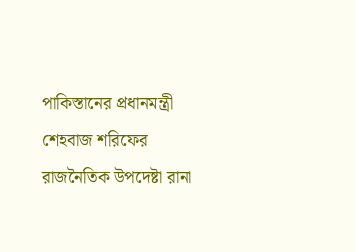পাকিস্তানের প্রধানমন্ত্রী শেহবাজ শরিফের রাজনৈতিক উপদেষ্টা রানা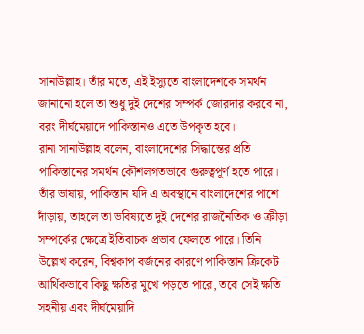সানাউল্লাহ। তাঁর মতে, এই ইস্যুতে বাংলাদেশকে সমর্থন জানানো হলে তা শুধু দুই দেশের সম্পর্ক জোরদার করবে না, বরং দীর্ঘমেয়াদে পাকিস্তানও এতে উপকৃত হবে।
রানা সানাউল্লাহ বলেন, বাংলাদেশের সিদ্ধান্তের প্রতি পাকিস্তানের সমর্থন কৌশলগতভাবে গুরুত্বপূর্ণ হতে পারে। তাঁর ভাষায়, পাকিস্তান যদি এ অবস্থানে বাংলাদেশের পাশে দাঁড়ায়, তাহলে তা ভবিষ্যতে দুই দেশের রাজনৈতিক ও ক্রীড়া সম্পর্কের ক্ষেত্রে ইতিবাচক প্রভাব ফেলতে পারে। তিনি উল্লেখ করেন, বিশ্বকাপ বর্জনের কারণে পাকিস্তান ক্রিকেট আর্থিকভাবে কিছু ক্ষতির মুখে পড়তে পারে, তবে সেই ক্ষতি সহনীয় এবং দীর্ঘমেয়াদি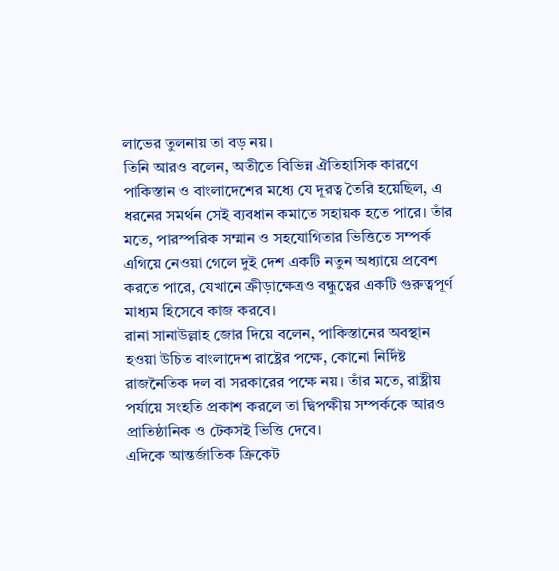লাভের তুলনায় তা বড় নয়।
তিনি আরও বলেন, অতীতে বিভিন্ন ঐতিহাসিক কারণে পাকিস্তান ও বাংলাদেশের মধ্যে যে দূরত্ব তৈরি হয়েছিল, এ ধরনের সমর্থন সেই ব্যবধান কমাতে সহায়ক হতে পারে। তাঁর মতে, পারস্পরিক সম্মান ও সহযোগিতার ভিত্তিতে সম্পর্ক এগিয়ে নেওয়া গেলে দুই দেশ একটি নতুন অধ্যায়ে প্রবেশ করতে পারে, যেখানে ক্রীড়াক্ষেত্রও বন্ধুত্বের একটি গুরুত্বপূর্ণ মাধ্যম হিসেবে কাজ করবে।
রানা সানাউল্লাহ জোর দিয়ে বলেন, পাকিস্তানের অবস্থান হওয়া উচিত বাংলাদেশ রাষ্ট্রের পক্ষে, কোনো নির্দিষ্ট রাজনৈতিক দল বা সরকারের পক্ষে নয়। তাঁর মতে, রাষ্ট্রীয় পর্যায়ে সংহতি প্রকাশ করলে তা দ্বিপক্ষীয় সম্পর্ককে আরও প্রাতিষ্ঠানিক ও টেকসই ভিত্তি দেবে।
এদিকে আন্তর্জাতিক ক্রিকেট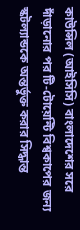কাউন্সিল (আইসিসি) বাংলাদেশের সরে দাঁড়ানোর পর টি-টোয়েন্টি বিশ্বকাপের জন্য স্কটল্যান্ডকে অন্তর্ভুক্ত করার সিদ্ধান্ত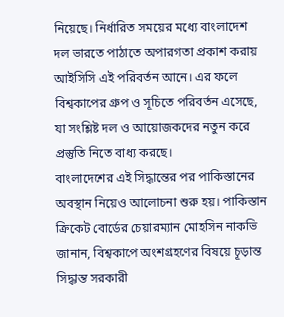নিয়েছে। নির্ধারিত সময়ের মধ্যে বাংলাদেশ দল ভারতে পাঠাতে অপারগতা প্রকাশ করায় আইসিসি এই পরিবর্তন আনে। এর ফলে বিশ্বকাপের গ্রুপ ও সূচিতে পরিবর্তন এসেছে, যা সংশ্লিষ্ট দল ও আয়োজকদের নতুন করে প্রস্তুতি নিতে বাধ্য করছে।
বাংলাদেশের এই সিদ্ধান্তের পর পাকিস্তানের অবস্থান নিয়েও আলোচনা শুরু হয়। পাকিস্তান ক্রিকেট বোর্ডের চেয়ারম্যান মোহসিন নাকভি জানান, বিশ্বকাপে অংশগ্রহণের বিষয়ে চূড়ান্ত সিদ্ধান্ত সরকারী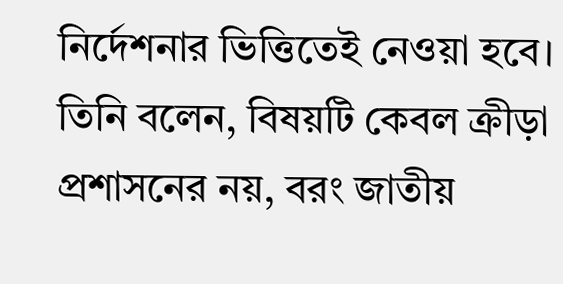নির্দেশনার ভিত্তিতেই নেওয়া হবে। তিনি বলেন, বিষয়টি কেবল ক্রীড়া প্রশাসনের নয়, বরং জাতীয়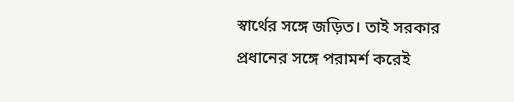স্বার্থের সঙ্গে জড়িত। তাই সরকার প্রধানের সঙ্গে পরামর্শ করেই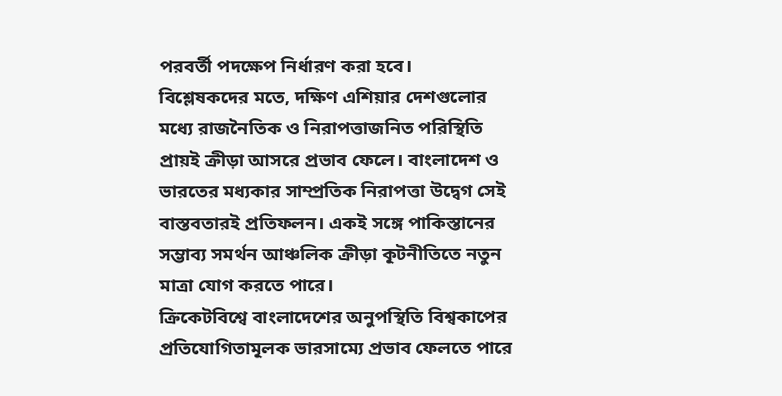পরবর্তী পদক্ষেপ নির্ধারণ করা হবে।
বিশ্লেষকদের মতে, দক্ষিণ এশিয়ার দেশগুলোর মধ্যে রাজনৈতিক ও নিরাপত্তাজনিত পরিস্থিতি প্রায়ই ক্রীড়া আসরে প্রভাব ফেলে। বাংলাদেশ ও ভারতের মধ্যকার সাম্প্রতিক নিরাপত্তা উদ্বেগ সেই বাস্তবতারই প্রতিফলন। একই সঙ্গে পাকিস্তানের সম্ভাব্য সমর্থন আঞ্চলিক ক্রীড়া কূটনীতিতে নতুন মাত্রা যোগ করতে পারে।
ক্রিকেটবিশ্বে বাংলাদেশের অনুপস্থিতি বিশ্বকাপের প্রতিযোগিতামূলক ভারসাম্যে প্রভাব ফেলতে পারে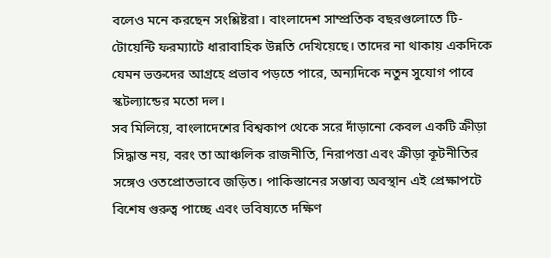বলেও মনে করছেন সংশ্লিষ্টরা। বাংলাদেশ সাম্প্রতিক বছরগুলোতে টি-টোয়েন্টি ফরম্যাটে ধারাবাহিক উন্নতি দেখিয়েছে। তাদের না থাকায় একদিকে যেমন ভক্তদের আগ্রহে প্রভাব পড়তে পারে, অন্যদিকে নতুন সুযোগ পাবে স্কটল্যান্ডের মতো দল।
সব মিলিয়ে, বাংলাদেশের বিশ্বকাপ থেকে সরে দাঁড়ানো কেবল একটি ক্রীড়া সিদ্ধান্ত নয়, বরং তা আঞ্চলিক রাজনীতি, নিরাপত্তা এবং ক্রীড়া কূটনীতির সঙ্গেও ওতপ্রোতভাবে জড়িত। পাকিস্তানের সম্ভাব্য অবস্থান এই প্রেক্ষাপটে বিশেষ গুরুত্ব পাচ্ছে এবং ভবিষ্যতে দক্ষিণ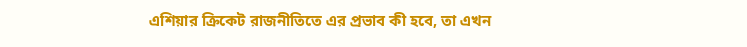এশিয়ার ক্রিকেট রাজনীতিতে এর প্রভাব কী হবে, তা এখন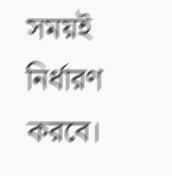সময়ই নির্ধারণ করবে।